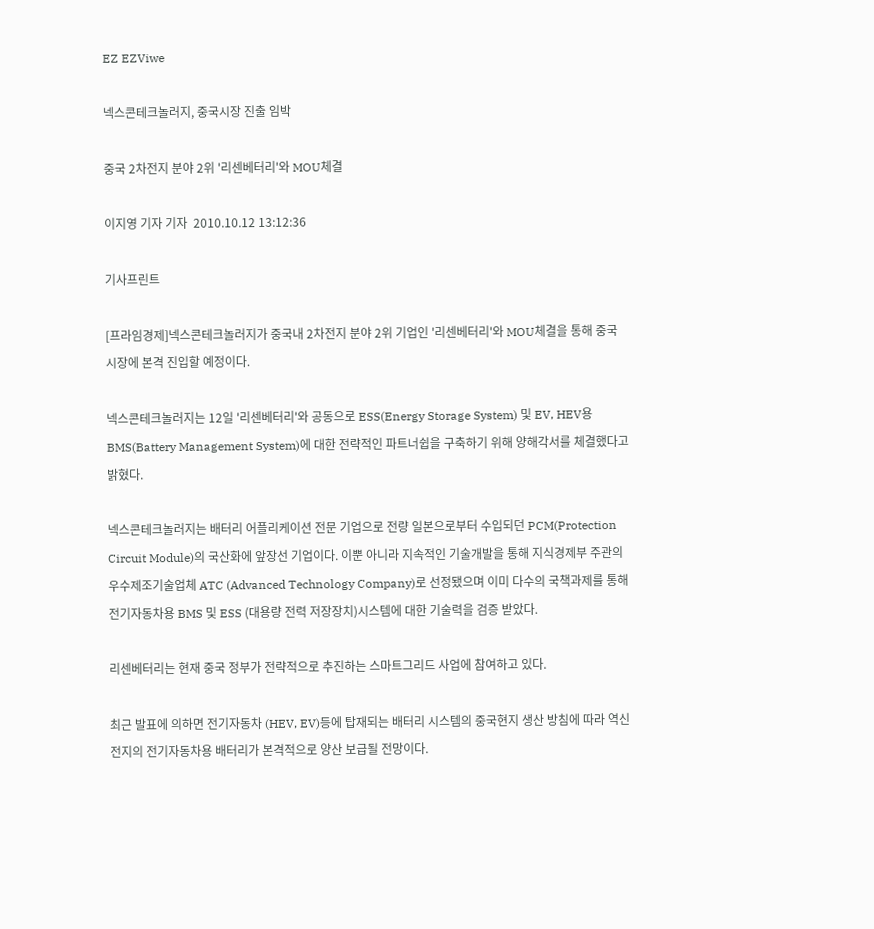EZ EZViwe

넥스콘테크놀러지, 중국시장 진출 임박

중국 2차전지 분야 2위 '리센베터리'와 MOU체결

이지영 기자 기자  2010.10.12 13:12:36

기사프린트

[프라임경제]넥스콘테크놀러지가 중국내 2차전지 분야 2위 기업인 '리센베터리'와 MOU체결을 통해 중국시장에 본격 진입할 예정이다.

넥스콘테크놀러지는 12일 '리센베터리'와 공동으로 ESS(Energy Storage System) 및 EV, HEV용 BMS(Battery Management System)에 대한 전략적인 파트너쉽을 구축하기 위해 양해각서를 체결했다고 밝혔다.

넥스콘테크놀러지는 배터리 어플리케이션 전문 기업으로 전량 일본으로부터 수입되던 PCM(Protection Circuit Module)의 국산화에 앞장선 기업이다. 이뿐 아니라 지속적인 기술개발을 통해 지식경제부 주관의 우수제조기술업체 ATC (Advanced Technology Company)로 선정됐으며 이미 다수의 국책과제를 통해 전기자동차용 BMS 및 ESS (대용량 전력 저장장치)시스템에 대한 기술력을 검증 받았다.

리센베터리는 현재 중국 정부가 전략적으로 추진하는 스마트그리드 사업에 참여하고 있다.

최근 발표에 의하면 전기자동차 (HEV, EV)등에 탑재되는 배터리 시스템의 중국현지 생산 방침에 따라 역신전지의 전기자동차용 배터리가 본격적으로 양산 보급될 전망이다.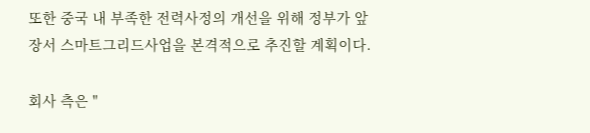또한 중국 내 부족한 전력사정의 개선을 위해 정부가 앞장서 스마트그리드사업을 본격적으로 추진할 계획이다.

회사 측은 "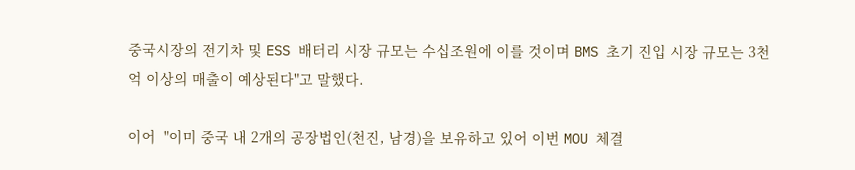중국시장의 전기차 및 ESS 배터리 시장 규모는 수십조원에 이를 것이며 BMS 초기 진입 시장 규모는 3천억 이상의 매출이 예상된다"고 말했다.

이어  "이미 중국 내 2개의 공장법인(천진, 남경)을 보유하고 있어 이번 MOU 체결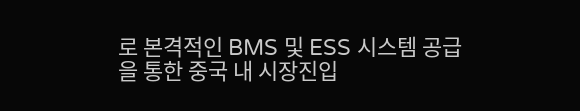로 본격적인 BMS 및 ESS 시스템 공급을 통한 중국 내 시장진입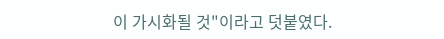이 가시화될 것"이라고 덧붙였다.